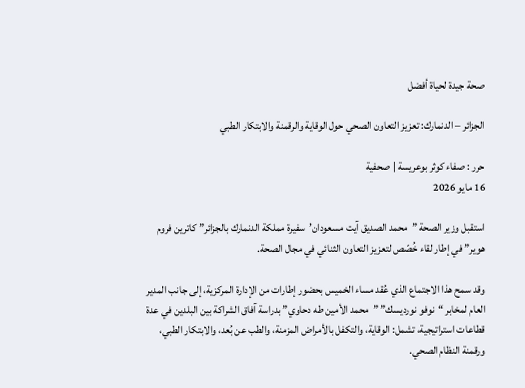صحة جيدة لحياة أفضل

الجزائر – الدنمارك: تعزيز التعاون الصحي حول الوقاية والرقمنة والابتكار الطبي

حرر : صفاء كوثر بوعريسة | صحفية
16 مايو 2026

استقبل وزير الصحة ”محمد الصديق آيت مسعودان’سفيرة مملكة الدنمارك بالجزائر” كاترين فروم هوير” في إطار لقاء خُصّص لتعزيز التعاون الثنائي في مجال الصحة.

وقد سمح هذا الاجتماع الذي عُقد مساء الخميس بحضور إطارات من الإدارة المركزية، إلى جانب المدير العام لمخابر “نوفو نورديسك” ”محمد الأمين طه دحاوي” بدراسة آفاق الشراكة بين البلدين في عدة قطاعات استراتيجية، تشمل: الوقاية، والتكفل بالأمراض المزمنة، والطب عن بُعد، والابتكار الطبي، ورقمنة النظام الصحي.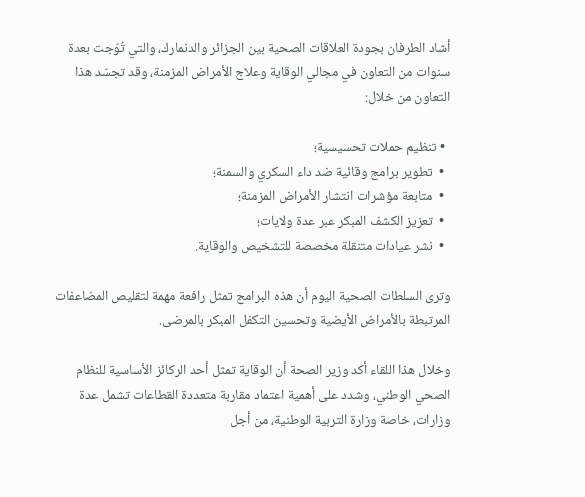أشاد الطرفان بجودة العلاقات الصحية بين الجزائر والدنمارك، والتي تُوّجت بعدة سنوات من التعاون في مجالي الوقاية وعلاج الأمراض المزمنة، وقد تجسّد هذا التعاون من خلال:

  • تنظيم حملات تحسيسية؛
  •  تطوير برامج وقائية ضد داء السكري والسمنة؛
  •  متابعة مؤشرات انتشار الأمراض المزمنة؛
  •  تعزيز الكشف المبكر عبر عدة ولايات؛
  •  نشر عيادات متنقلة مخصصة للتشخيص والوقاية.

وترى السلطات الصحية اليوم أن هذه البرامج تمثل رافعة مهمة لتقليص المضاعفات المرتبطة بالأمراض الأيضية وتحسين التكفل المبكر بالمرضى.

وخلال هذا اللقاء أكد وزير الصحة أن الوقاية تمثل أحد الركائز الأساسية للنظام الصحي الوطني، وشدد على أهمية اعتماد مقاربة متعددة القطاعات تشمل عدة وزارات، خاصة وزارة التربية الوطنية، من أجل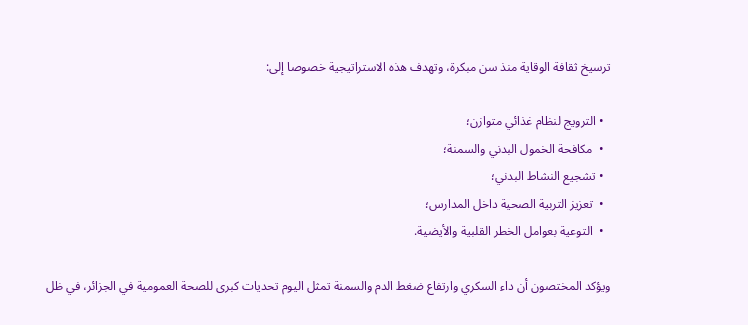ترسيخ ثقافة الوقاية منذ سن مبكرة، وتهدف هذه الاستراتيجية خصوصا إلى:

  • الترويج لنظام غذائي متوازن؛
  •  مكافحة الخمول البدني والسمنة؛
  • تشجيع النشاط البدني؛
  •  تعزيز التربية الصحية داخل المدارس؛
  •  التوعية بعوامل الخطر القلبية والأيضية.

ويؤكد المختصون أن داء السكري وارتفاع ضغط الدم والسمنة تمثل اليوم تحديات كبرى للصحة العمومية في الجزائر، في ظل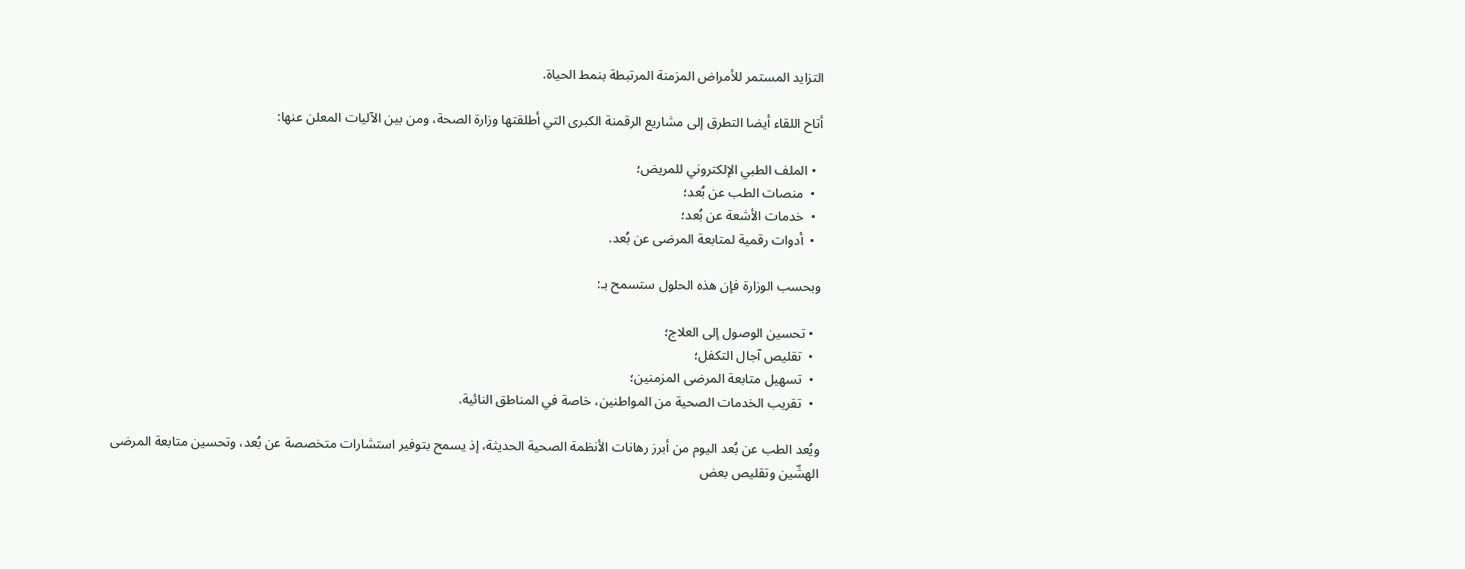التزايد المستمر للأمراض المزمنة المرتبطة بنمط الحياة.

أتاح اللقاء أيضا التطرق إلى مشاريع الرقمنة الكبرى التي أطلقتها وزارة الصحة، ومن بين الآليات المعلن عنها:

  • الملف الطبي الإلكتروني للمريض؛
  •  منصات الطب عن بُعد؛
  •  خدمات الأشعة عن بُعد؛
  •  أدوات رقمية لمتابعة المرضى عن بُعد.

وبحسب الوزارة فإن هذه الحلول ستسمح بـ:

  • تحسين الوصول إلى العلاج؛
  •  تقليص آجال التكفل؛
  •  تسهيل متابعة المرضى المزمنين؛
  •  تقريب الخدمات الصحية من المواطنين، خاصة في المناطق النائية.

ويُعد الطب عن بُعد اليوم من أبرز رهانات الأنظمة الصحية الحديثة، إذ يسمح بتوفير استشارات متخصصة عن بُعد، وتحسين متابعة المرضى الهشّين وتقليص بعض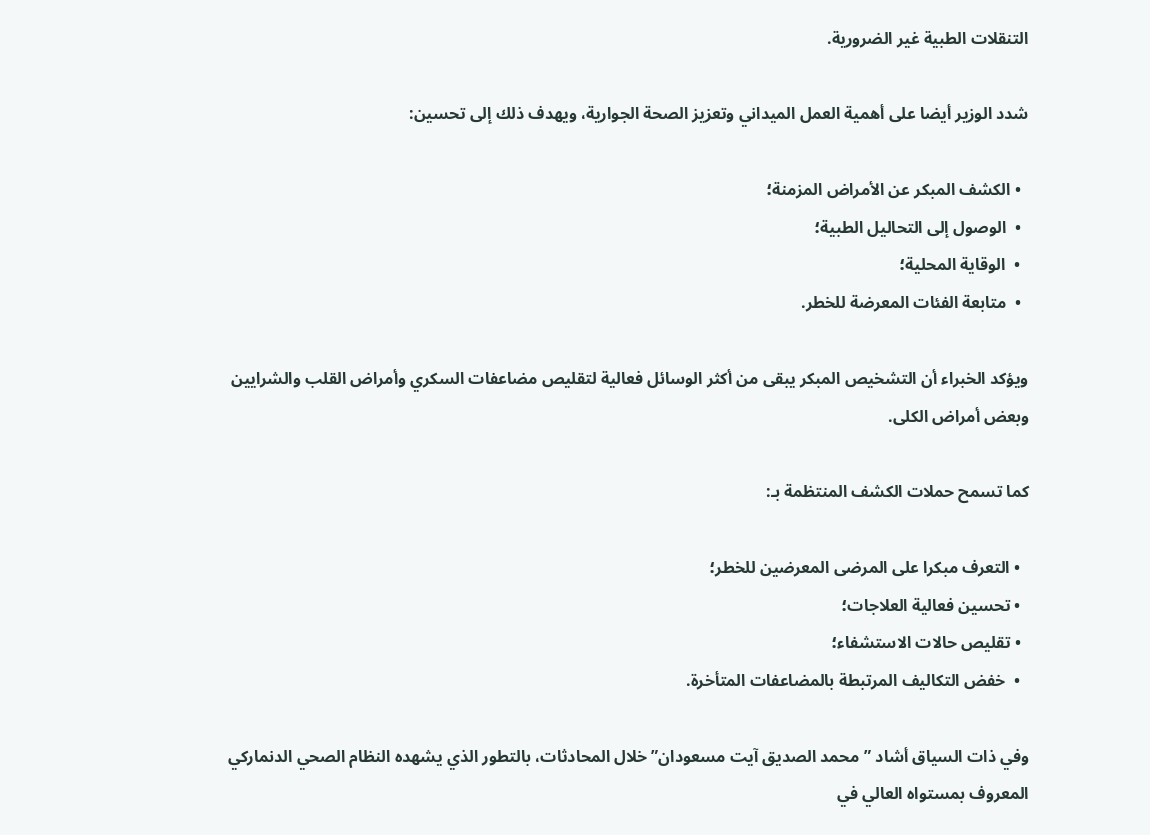التنقلات الطبية غير الضرورية.

شدد الوزير أيضا على أهمية العمل الميداني وتعزيز الصحة الجوارية، ويهدف ذلك إلى تحسين:

  • الكشف المبكر عن الأمراض المزمنة؛
  •  الوصول إلى التحاليل الطبية؛
  •  الوقاية المحلية؛
  •  متابعة الفئات المعرضة للخطر.

ويؤكد الخبراء أن التشخيص المبكر يبقى من أكثر الوسائل فعالية لتقليص مضاعفات السكري وأمراض القلب والشرايين وبعض أمراض الكلى.

كما تسمح حملات الكشف المنتظمة بـ:

  • التعرف مبكرا على المرضى المعرضين للخطر؛
  • تحسين فعالية العلاجات؛
  • تقليص حالات الاستشفاء؛
  •  خفض التكاليف المرتبطة بالمضاعفات المتأخرة.

وفي ذات السياق أشاد ”محمد الصديق آيت مسعودان” خلال المحادثات، بالتطور الذي يشهده النظام الصحي الدنماركي المعروف بمستواه العالي في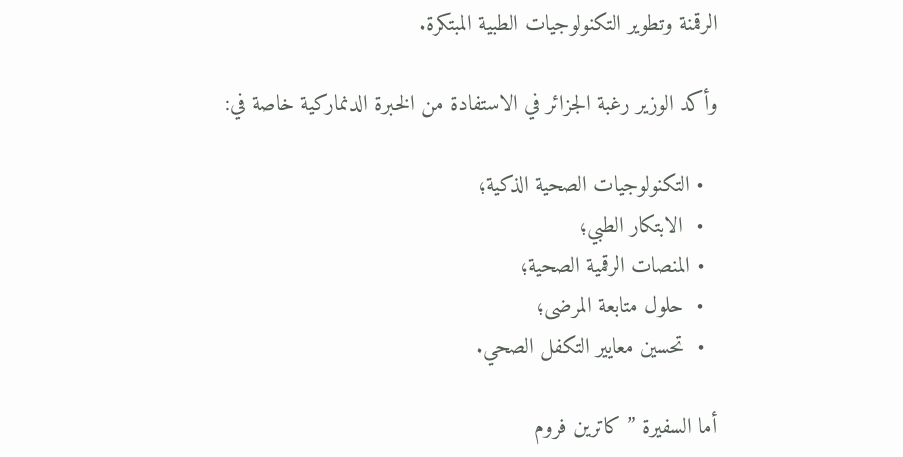الرقمنة وتطوير التكنولوجيات الطبية المبتكرة.

وأكد الوزير رغبة الجزائر في الاستفادة من الخبرة الدنماركية خاصة في:

  • التكنولوجيات الصحية الذكية؛
  •  الابتكار الطبي؛
  • المنصات الرقمية الصحية؛
  •  حلول متابعة المرضى؛
  •  تحسين معايير التكفل الصحي.

أما السفيرة ” كاترين فروم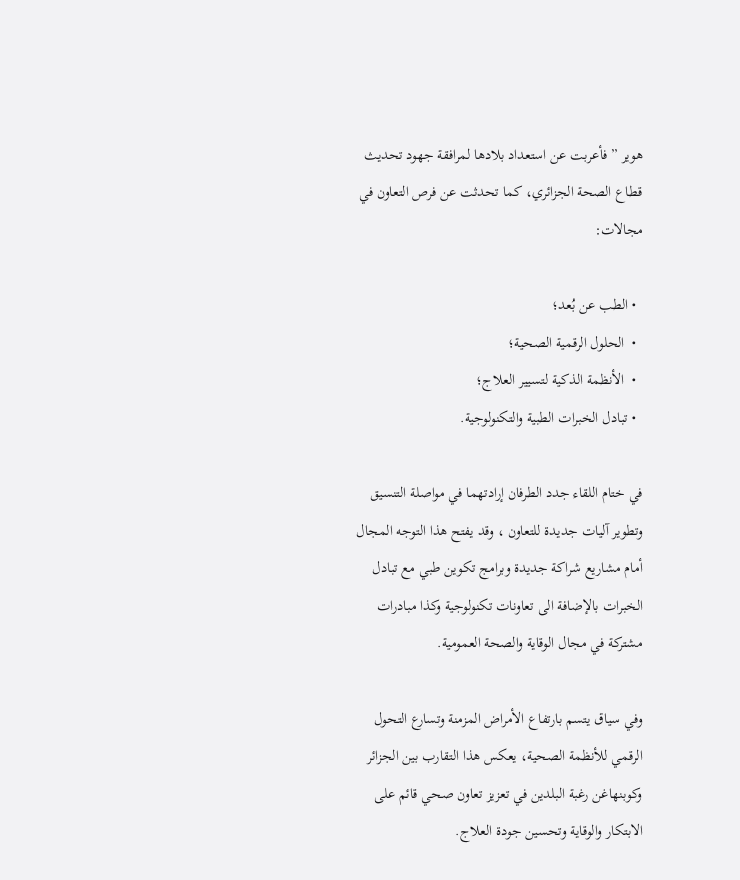هوير ” فأعربت عن استعداد بلادها لمرافقة جهود تحديث قطاع الصحة الجزائري، كما تحدثت عن فرص التعاون في مجالات:

  • الطب عن بُعد؛
  •  الحلول الرقمية الصحية؛
  •  الأنظمة الذكية لتسيير العلاج؛
  • تبادل الخبرات الطبية والتكنولوجية.

في ختام اللقاء جدد الطرفان إرادتهما في مواصلة التنسيق وتطوير آليات جديدة للتعاون ، وقد يفتح هذا التوجه المجال أمام مشاريع شراكة جديدة وبرامج تكوين طبي مع تبادل الخبرات بالإضافة الى تعاونات تكنولوجية وكذا مبادرات مشتركة في مجال الوقاية والصحة العمومية.

وفي سياق يتسم بارتفاع الأمراض المزمنة وتسارع التحول الرقمي للأنظمة الصحية، يعكس هذا التقارب بين الجزائر وكوبنهاغن رغبة البلدين في تعزيز تعاون صحي قائم على الابتكار والوقاية وتحسين جودة العلاج.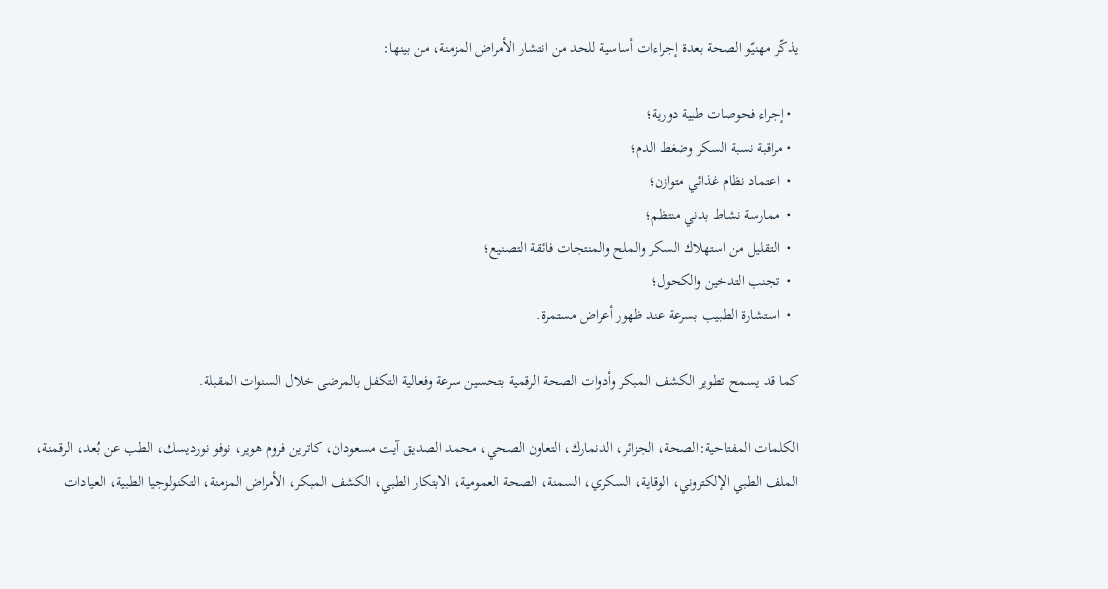يذكّر مهنيّو الصحة بعدة إجراءات أساسية للحد من انتشار الأمراض المزمنة، من بينها:

  • إجراء فحوصات طبية دورية؛
  • مراقبة نسبة السكر وضغط الدم؛
  •  اعتماد نظام غذائي متوازن؛
  •  ممارسة نشاط بدني منتظم؛
  •  التقليل من استهلاك السكر والملح والمنتجات فائقة التصنيع؛
  •  تجنب التدخين والكحول؛
  •  استشارة الطبيب بسرعة عند ظهور أعراض مستمرة.

كما قد يسمح تطوير الكشف المبكر وأدوات الصحة الرقمية بتحسين سرعة وفعالية التكفل بالمرضى خلال السنوات المقبلة.

الكلمات المفتاحية:الصحة، الجزائر، الدنمارك، التعاون الصحي، محمد الصديق آيت مسعودان، كاترين فروم هوير، نوفو نورديسك، الطب عن بُعد، الرقمنة، الملف الطبي الإلكتروني، الوقاية، السكري، السمنة، الصحة العمومية، الابتكار الطبي، الكشف المبكر، الأمراض المزمنة، التكنولوجيا الطبية، العيادات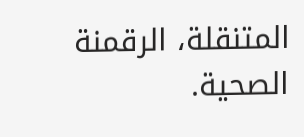المتنقلة، الرقمنة الصحية.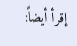إقرأ أيضاً: